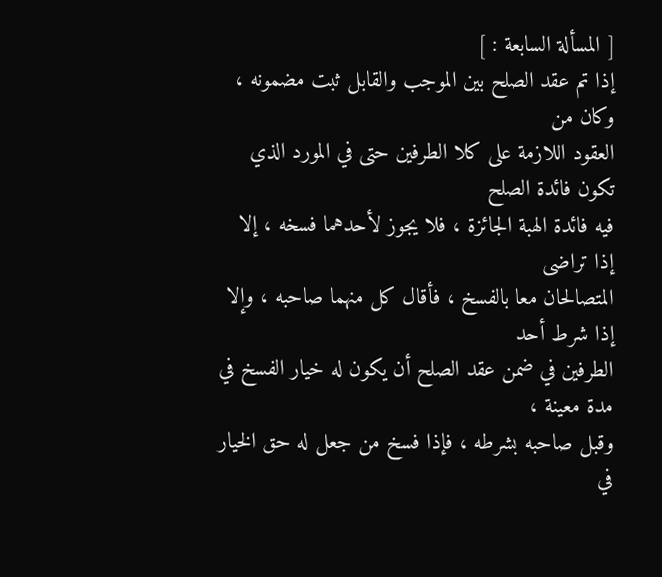[ المسألة السابعة : ]
إذا تم عقد الصلح بين الموجب والقابل ثبت مضمونه ، وكان من
العقود اللازمة على كلا الطرفين حتى في المورد الذي تكون فائدة الصلح
فيه فائدة الهبة الجائزة ، فلا يجوز لأحدهما فسخه ، إلا إذا تراضى
المتصالحان معا بالفسخ ، فأقال كل منهما صاحبه ، وإلا إذا شرط أحد
الطرفين في ضمن عقد الصلح أن يكون له خيار الفسخ في مدة معينة ،
وقبل صاحبه بشرطه ، فإذا فسخ من جعل له حق الخيار في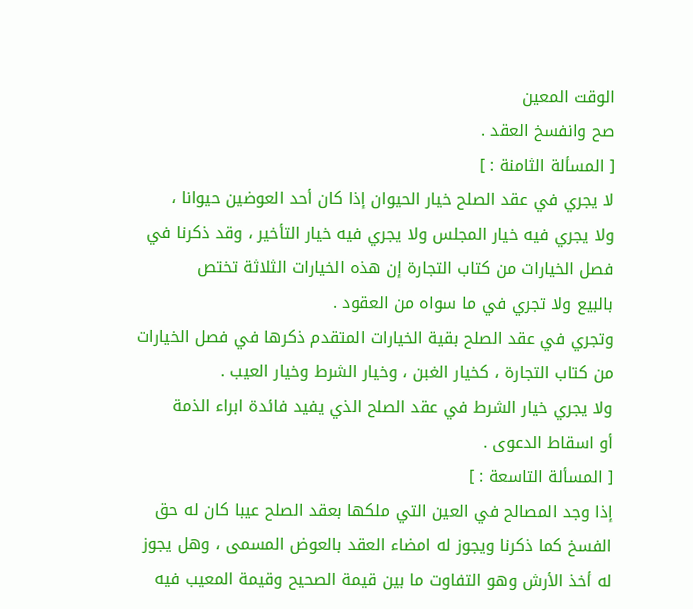الوقت المعين
صح وانفسخ العقد .
[ المسألة الثامنة : ]
لا يجري في عقد الصلح خيار الحيوان إذا كان أحد العوضين حيوانا ،
ولا يجري فيه خيار المجلس ولا يجري فيه خيار التأخير ، وقد ذكرنا في
فصل الخيارات من كتاب التجارة إن هذه الخيارات الثلاثة تختص
بالبيع ولا تجري في ما سواه من العقود .
وتجري في عقد الصلح بقية الخيارات المتقدم ذكرها في فصل الخيارات
من كتاب التجارة ، كخيار الغبن ، وخيار الشرط وخيار العيب .
ولا يجري خيار الشرط في عقد الصلح الذي يفيد فائدة ابراء الذمة
أو اسقاط الدعوى .
[ المسألة التاسعة : ]
إذا وجد المصالح في العين التي ملكها بعقد الصلح عيبا كان له حق
الفسخ كما ذكرنا ويجوز له امضاء العقد بالعوض المسمى ، وهل يجوز
له أخذ الأرش وهو التفاوت ما بين قيمة الصحيح وقيمة المعيب فيه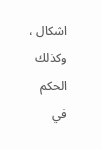اشكال ، وكذلك الحكم في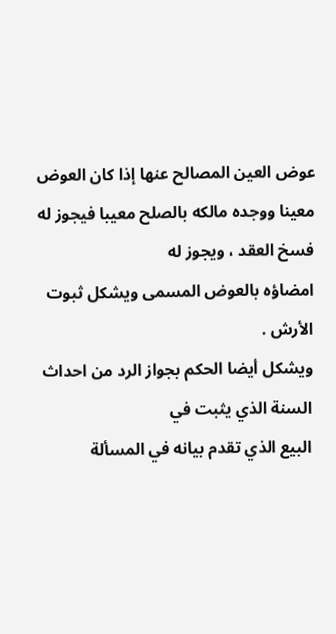عوض العين المصالح عنها إذا كان العوض
معينا ووجده مالكه بالصلح معيبا فيجوز له فسخ العقد ، ويجوز له
امضاؤه بالعوض المسمى ويشكل ثبوت الأرش .
ويشكل أيضا الحكم بجواز الرد من احداث السنة الذي يثبت في
البيع الذي تقدم بيانه في المسألة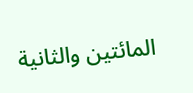المائتين والثانية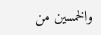والخمسين من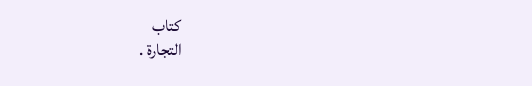كتاب
التجارة .